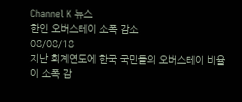Channel K 뉴스
한인 오버스테이 소폭 감소
08/08/18
지난 회계연도에 한국 국민들의 오버스테이 비율이 소폭 감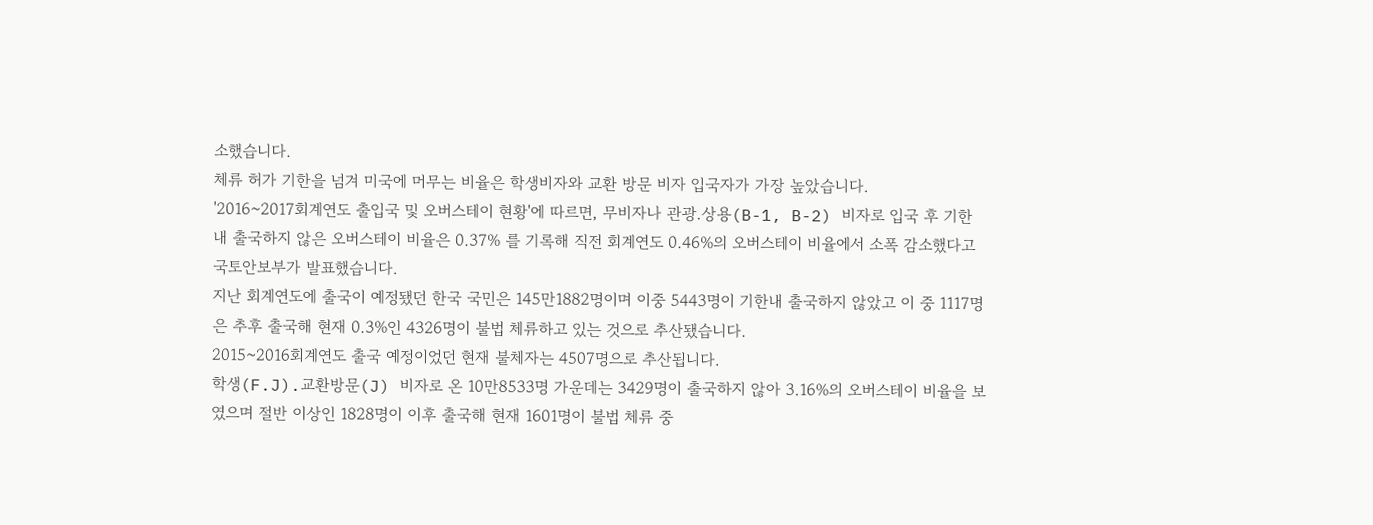소했습니다.
체류 허가 기한을 넘겨 미국에 머무는 비율은 학생비자와 교환 방문 비자 입국자가 가장 높았습니다.
'2016~2017회계연도 출입국 및 오버스테이 현황'에 따르면, 무비자나 관광.상용(B-1, B-2) 비자로 입국 후 기한 내 출국하지 않은 오버스테이 비율은 0.37% 를 기록해 직전 회계연도 0.46%의 오버스테이 비율에서 소폭 감소했다고 국토안보부가 발표했습니다.
지난 회계연도에 출국이 예정됐던 한국 국민은 145만1882명이며 이중 5443명이 기한내 출국하지 않았고 이 중 1117명은 추후 출국해 현재 0.3%인 4326명이 불법 체류하고 있는 것으로 추산됐습니다.
2015~2016회계연도 출국 예정이었던 현재 불체자는 4507명으로 추산됩니다.
학생(F.J).교환방문(J) 비자로 온 10만8533명 가운데는 3429명이 출국하지 않아 3.16%의 오버스테이 비율을 보였으며 절반 이상인 1828명이 이후 출국해 현재 1601명이 불법 체류 중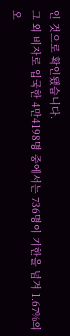인 것으로 확인됐습니다.
그 외 비자로 입국한 4만4198명 중에서는 736명이 기한을 넘겨 1.67%의 오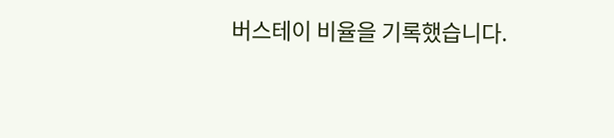버스테이 비율을 기록했습니다.